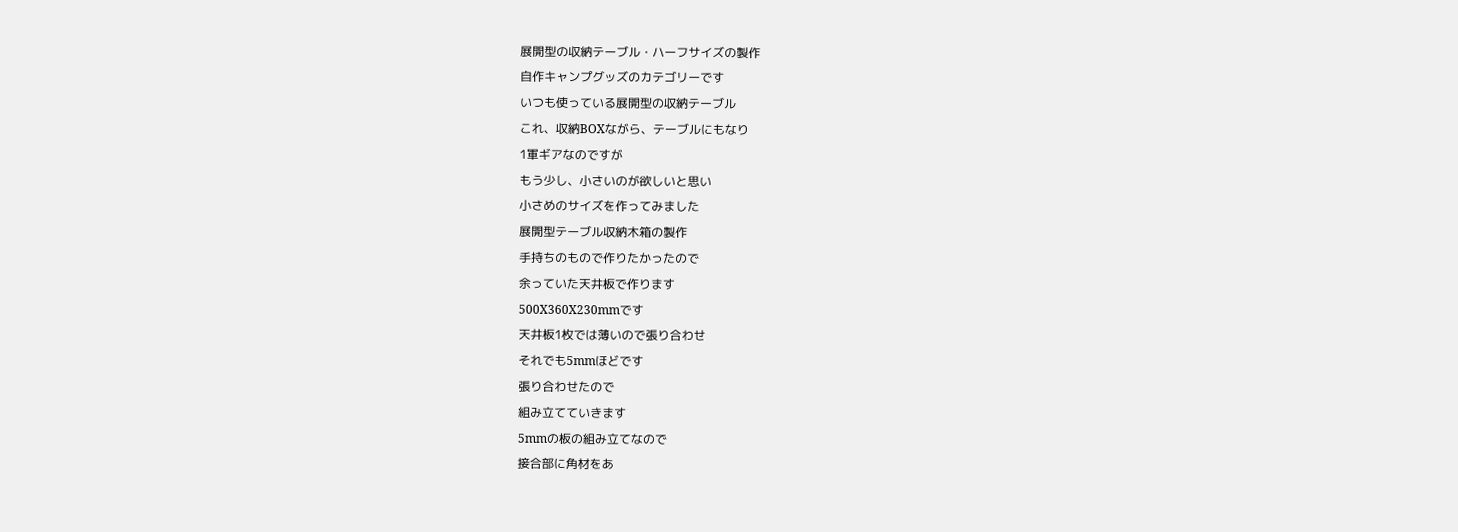展開型の収納テーブル・ハーフサイズの製作
自作キャンプグッズのカテゴリーです
いつも使っている展開型の収納テーブル
これ、収納BOXながら、テーブルにもなり
1軍ギアなのですが
もう少し、小さいのが欲しいと思い
小さめのサイズを作ってみました
展開型テーブル収納木箱の製作
手持ちのもので作りたかったので
余っていた天井板で作ります
500X360X230mmです
天井板1枚では薄いので張り合わせ
それでも5mmほどです
張り合わせたので
組み立てていきます
5mmの板の組み立てなので
接合部に角材をあ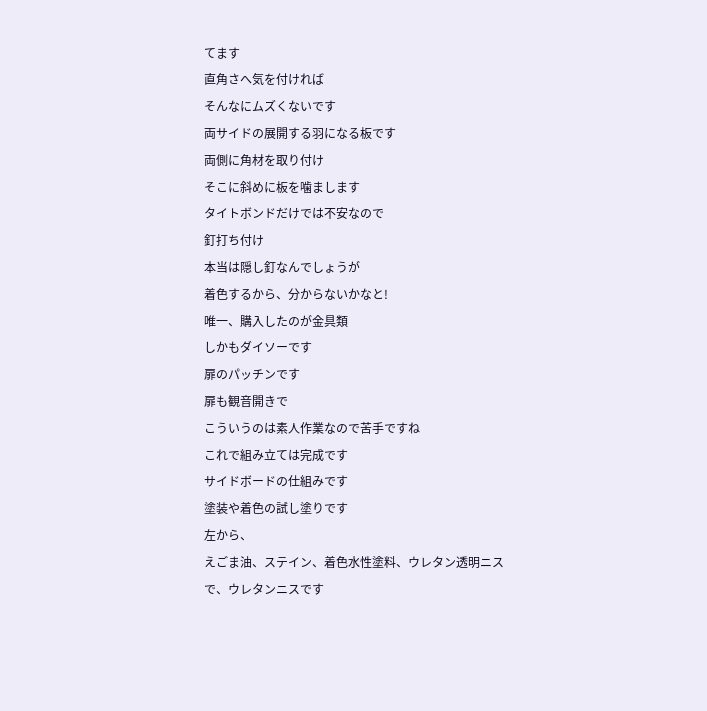てます
直角さへ気を付ければ
そんなにムズくないです
両サイドの展開する羽になる板です
両側に角材を取り付け
そこに斜めに板を噛まします
タイトボンドだけでは不安なので
釘打ち付け
本当は隠し釘なんでしょうが
着色するから、分からないかなと!
唯一、購入したのが金具類
しかもダイソーです
扉のパッチンです
扉も観音開きで
こういうのは素人作業なので苦手ですね
これで組み立ては完成です
サイドボードの仕組みです
塗装や着色の試し塗りです
左から、
えごま油、ステイン、着色水性塗料、ウレタン透明ニス
で、ウレタンニスです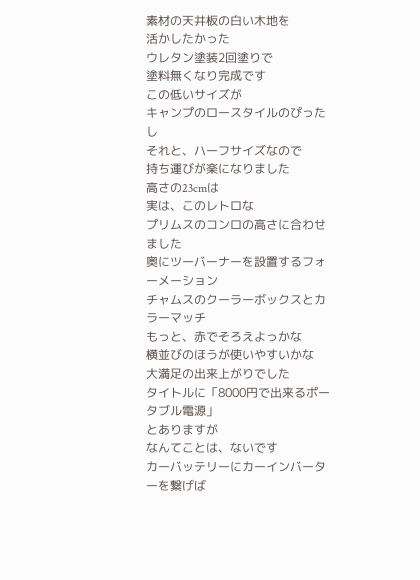素材の天井板の白い木地を
活かしたかった
ウレタン塗装2回塗りで
塗料無くなり完成です
この低いサイズが
キャンプのロースタイルのぴったし
それと、ハーフサイズなので
持ち運びが楽になりました
高さの23cmは
実は、このレトロな
プリムスのコンロの高さに合わせました
奥にツーバーナーを設置するフォーメーション
チャムスのクーラーボックスとカラーマッチ
もっと、赤でそろえよっかな
横並びのほうが使いやすいかな
大満足の出来上がりでした
タイトルに「8000円で出来るポータブル電源」
とありますが
なんてことは、ないです
カーバッテリーにカーインバーターを繋げば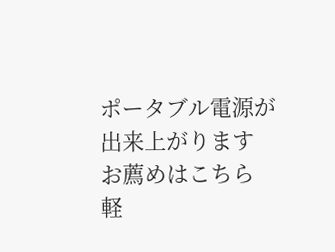ポータブル電源が出来上がります
お薦めはこちら
軽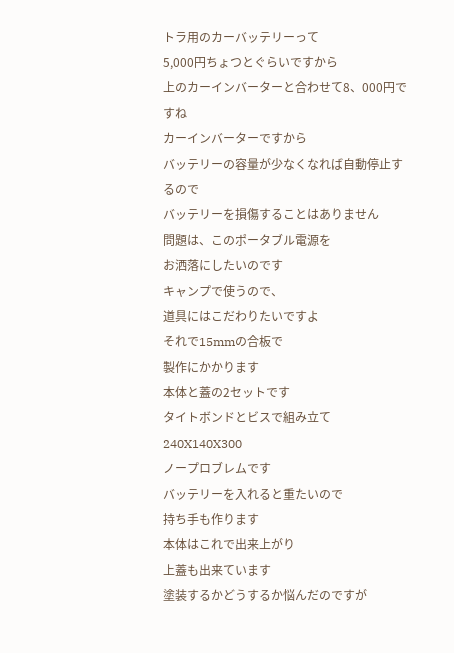トラ用のカーバッテリーって
5,000円ちょつとぐらいですから
上のカーインバーターと合わせて8、000円ですね
カーインバーターですから
バッテリーの容量が少なくなれば自動停止するので
バッテリーを損傷することはありません
問題は、このポータブル電源を
お洒落にしたいのです
キャンプで使うので、
道具にはこだわりたいですよ
それで15mmの合板で
製作にかかります
本体と蓋の2セットです
タイトボンドとビスで組み立て
240X140X300
ノープロブレムです
バッテリーを入れると重たいので
持ち手も作ります
本体はこれで出来上がり
上蓋も出来ています
塗装するかどうするか悩んだのですが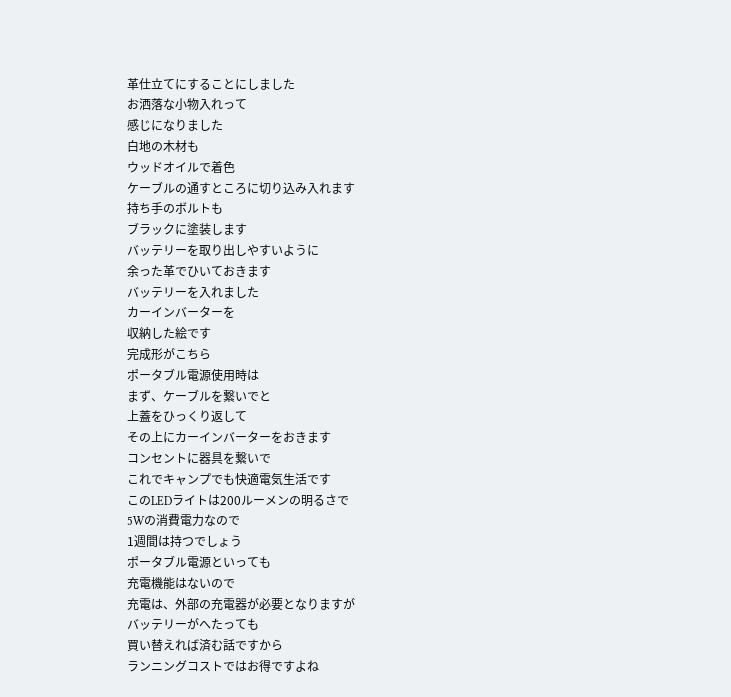革仕立てにすることにしました
お洒落な小物入れって
感じになりました
白地の木材も
ウッドオイルで着色
ケーブルの通すところに切り込み入れます
持ち手のボルトも
ブラックに塗装します
バッテリーを取り出しやすいように
余った革でひいておきます
バッテリーを入れました
カーインバーターを
収納した絵です
完成形がこちら
ポータブル電源使用時は
まず、ケーブルを繋いでと
上蓋をひっくり返して
その上にカーインバーターをおきます
コンセントに器具を繋いで
これでキャンプでも快適電気生活です
このLEDライトは200ルーメンの明るさで
5Wの消費電力なので
1週間は持つでしょう
ポータブル電源といっても
充電機能はないので
充電は、外部の充電器が必要となりますが
バッテリーがへたっても
買い替えれば済む話ですから
ランニングコストではお得ですよね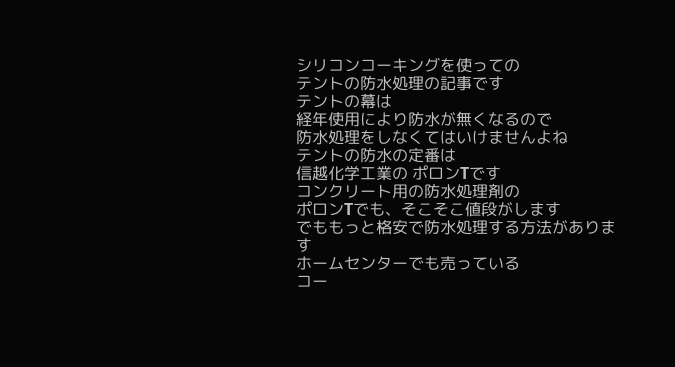シリコンコーキングを使っての
テントの防水処理の記事です
テントの幕は
経年使用により防水が無くなるので
防水処理をしなくてはいけませんよね
テントの防水の定番は
信越化学工業の ポロンTです
コンクリート用の防水処理剤の
ポロンTでも、そこそこ値段がします
でももっと格安で防水処理する方法があります
ホームセンターでも売っている
コー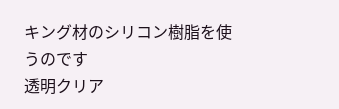キング材のシリコン樹脂を使うのです
透明クリア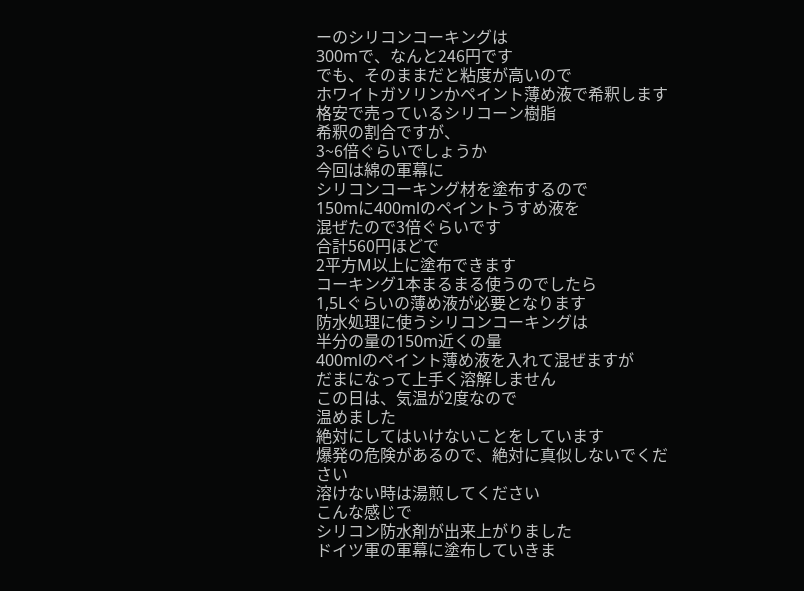ーのシリコンコーキングは
300mで、なんと246円です
でも、そのままだと粘度が高いので
ホワイトガソリンかペイント薄め液で希釈します
格安で売っているシリコーン樹脂
希釈の割合ですが、
3~6倍ぐらいでしょうか
今回は綿の軍幕に
シリコンコーキング材を塗布するので
150mに400mlのペイントうすめ液を
混ぜたので3倍ぐらいです
合計560円ほどで
2平方M以上に塗布できます
コーキング1本まるまる使うのでしたら
1,5Lぐらいの薄め液が必要となります
防水処理に使うシリコンコーキングは
半分の量の150m近くの量
400mlのペイント薄め液を入れて混ぜますが
だまになって上手く溶解しません
この日は、気温が2度なので
温めました
絶対にしてはいけないことをしています
爆発の危険があるので、絶対に真似しないでください
溶けない時は湯煎してください
こんな感じで
シリコン防水剤が出来上がりました
ドイツ軍の軍幕に塗布していきま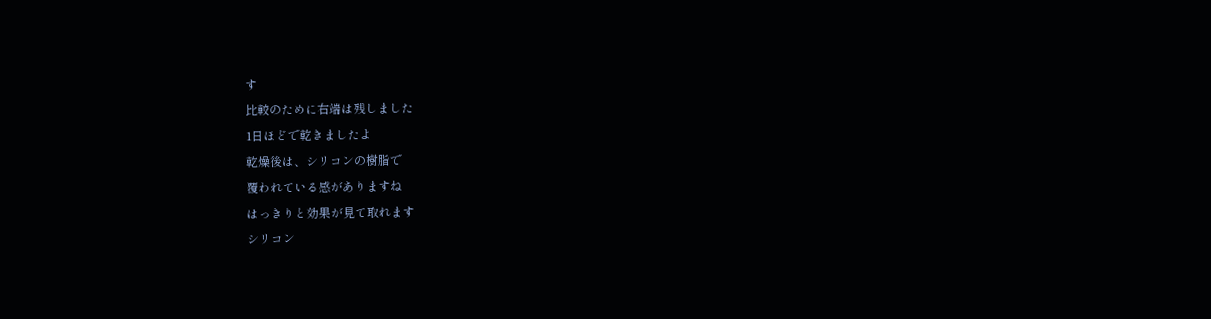す
比較のために右端は残しました
1日ほどで乾きましたよ
乾燥後は、シリコンの樹脂で
覆われている感がありますね
はっきりと効果が見て取れます
シリコン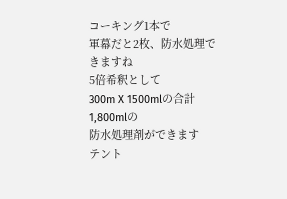コーキング1本で
軍幕だと2枚、防水処理できますね
5倍希釈として
300m X 1500mlの合計 1,800mlの
防水処理剤ができます
テント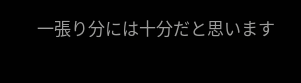一張り分には十分だと思います